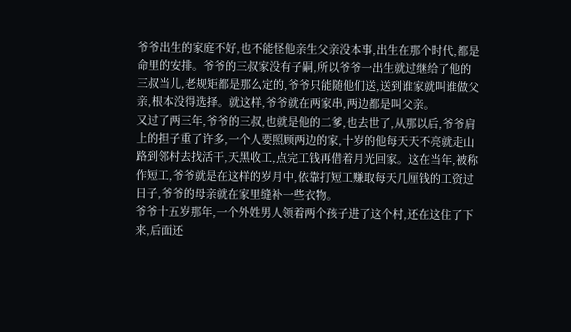爷爷出生的家庭不好,也不能怪他亲生父亲没本事,出生在那个时代,都是命里的安排。爷爷的三叔家没有子嗣,所以爷爷一出生就过继给了他的三叔当儿,老规矩都是那么定的,爷爷只能随他们送,送到谁家就叫谁做父亲,根本没得选择。就这样,爷爷就在两家串,两边都是叫父亲。
又过了两三年,爷爷的三叔,也就是他的二爹,也去世了,从那以后,爷爷肩上的担子重了许多,一个人要照顾两边的家,十岁的他每天天不亮就走山路到邻村去找活干,天黑收工,点完工钱再借着月光回家。这在当年,被称作短工,爷爷就是在这样的岁月中,依靠打短工赚取每天几厘钱的工资过日子,爷爷的母亲就在家里缝补一些衣物。
爷爷十五岁那年,一个外姓男人领着两个孩子进了这个村,还在这住了下来,后面还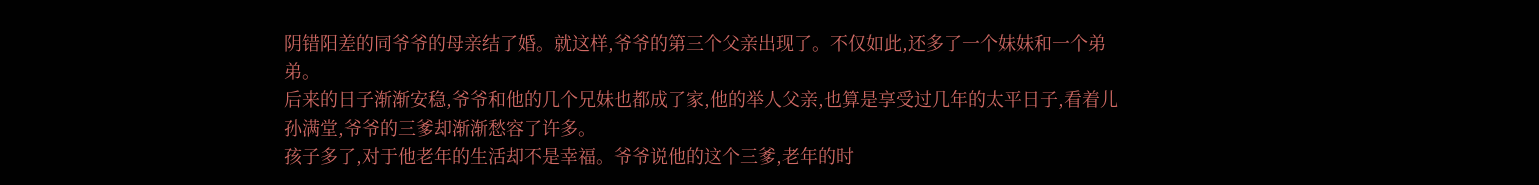阴错阳差的同爷爷的母亲结了婚。就这样,爷爷的第三个父亲出现了。不仅如此,还多了一个妹妹和一个弟弟。
后来的日子渐渐安稳,爷爷和他的几个兄妹也都成了家,他的举人父亲,也算是享受过几年的太平日子,看着儿孙满堂,爷爷的三爹却渐渐愁容了许多。
孩子多了,对于他老年的生活却不是幸福。爷爷说他的这个三爹,老年的时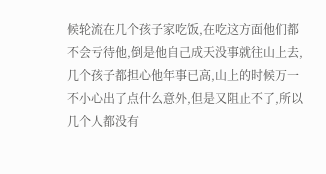候轮流在几个孩子家吃饭,在吃这方面他们都不会亏待他,倒是他自己成天没事就往山上去,几个孩子都担心他年事已高,山上的时候万一不小心出了点什么意外,但是又阻止不了,所以几个人都没有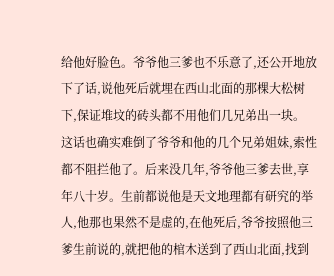给他好脸色。爷爷他三爹也不乐意了,还公开地放下了话,说他死后就埋在西山北面的那棵大松树下,保证堆坟的砖头都不用他们几兄弟出一块。
这话也确实难倒了爷爷和他的几个兄弟姐妹,索性都不阻拦他了。后来没几年,爷爷他三爹去世,享年八十岁。生前都说他是天文地理都有研究的举人,他那也果然不是虚的,在他死后,爷爷按照他三爹生前说的,就把他的棺木送到了西山北面,找到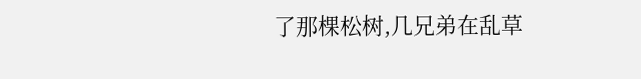了那棵松树,几兄弟在乱草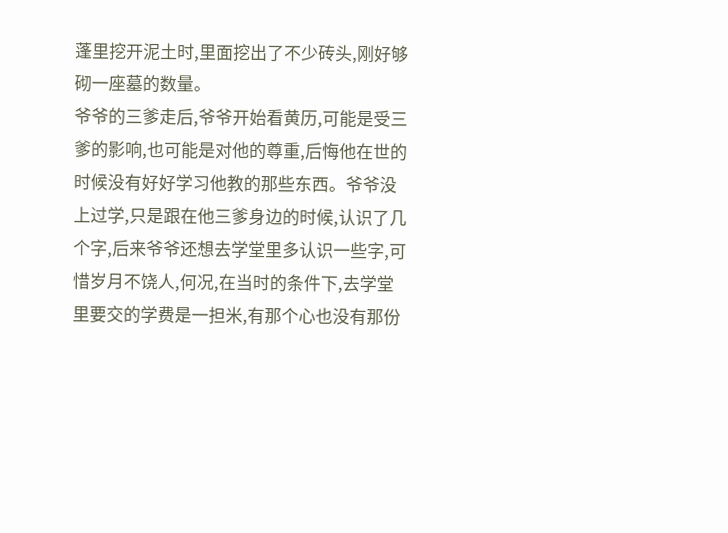蓬里挖开泥土时,里面挖出了不少砖头,刚好够砌一座墓的数量。
爷爷的三爹走后,爷爷开始看黄历,可能是受三爹的影响,也可能是对他的尊重,后悔他在世的时候没有好好学习他教的那些东西。爷爷没上过学,只是跟在他三爹身边的时候,认识了几个字,后来爷爷还想去学堂里多认识一些字,可惜岁月不饶人,何况,在当时的条件下,去学堂里要交的学费是一担米,有那个心也没有那份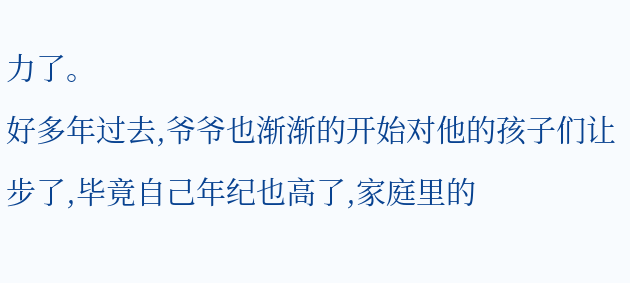力了。
好多年过去,爷爷也渐渐的开始对他的孩子们让步了,毕竟自己年纪也高了,家庭里的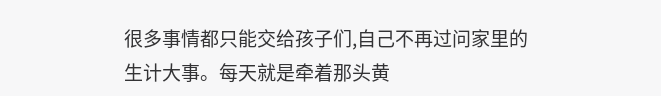很多事情都只能交给孩子们,自己不再过问家里的生计大事。每天就是牵着那头黄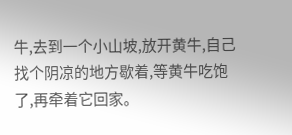牛,去到一个小山坡,放开黄牛,自己找个阴凉的地方歇着,等黄牛吃饱了,再牵着它回家。